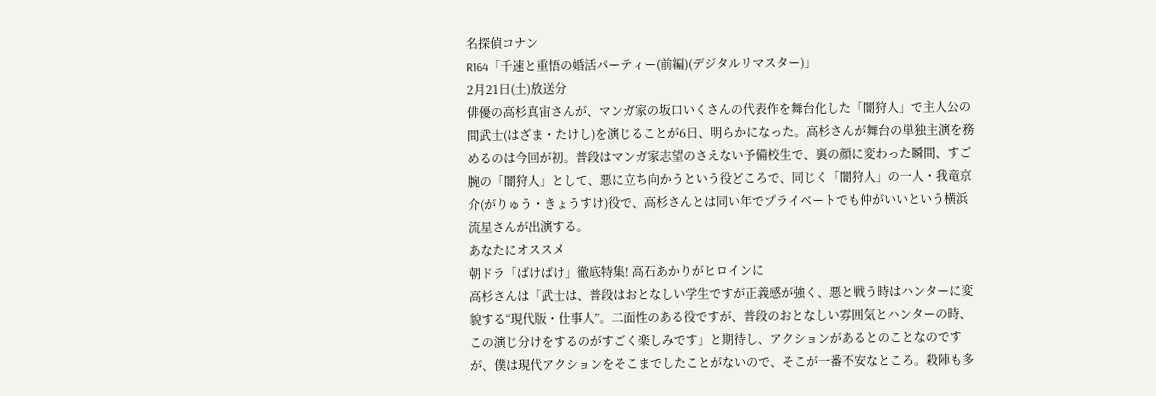名探偵コナン
R164「千速と重悟の婚活パーティー(前編)(デジタルリマスター)」
2月21日(土)放送分
俳優の高杉真宙さんが、マンガ家の坂口いくさんの代表作を舞台化した「闇狩人」で主人公の間武士(はざま・たけし)を演じることが6日、明らかになった。高杉さんが舞台の単独主演を務めるのは今回が初。普段はマンガ家志望のさえない予備校生で、裏の顔に変わった瞬間、すご腕の「闇狩人」として、悪に立ち向かうという役どころで、同じく「闇狩人」の一人・我竜京介(がりゅう・きょうすけ)役で、高杉さんとは同い年でプライベートでも仲がいいという横浜流星さんが出演する。
あなたにオススメ
朝ドラ「ばけばけ」徹底特集! 高石あかりがヒロインに
高杉さんは「武士は、普段はおとなしい学生ですが正義感が強く、悪と戦う時はハンターに変貌する“現代版・仕事人”。二面性のある役ですが、普段のおとなしい雰囲気とハンターの時、この演じ分けをするのがすごく楽しみです」と期待し、アクションがあるとのことなのですが、僕は現代アクションをそこまでしたことがないので、そこが一番不安なところ。殺陣も多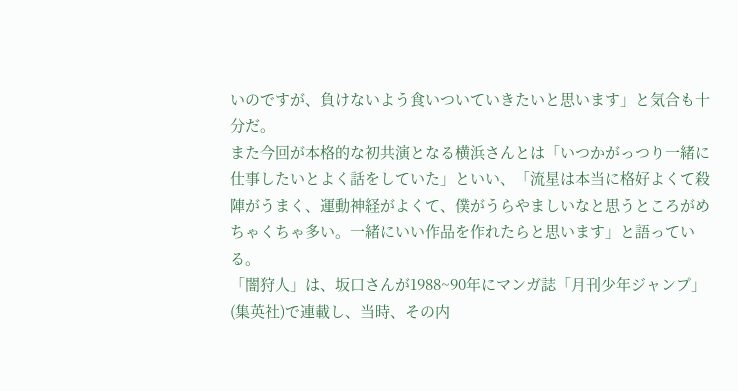いのですが、負けないよう食いついていきたいと思います」と気合も十分だ。
また今回が本格的な初共演となる横浜さんとは「いつかがっつり一緒に仕事したいとよく話をしていた」といい、「流星は本当に格好よくて殺陣がうまく、運動神経がよくて、僕がうらやましいなと思うところがめちゃくちゃ多い。一緒にいい作品を作れたらと思います」と語っている。
「闇狩人」は、坂口さんが1988~90年にマンガ誌「月刊少年ジャンプ」(集英社)で連載し、当時、その内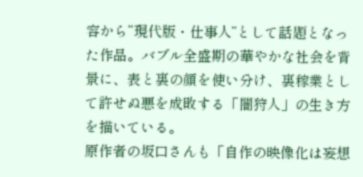容から“現代版・仕事人”として話題となった作品。バブル全盛期の華やかな社会を背景に、表と裏の顔を使い分け、裏稼業として許せぬ悪を成敗する「闇狩人」の生き方を描いている。
原作者の坂口さんも「自作の映像化は妄想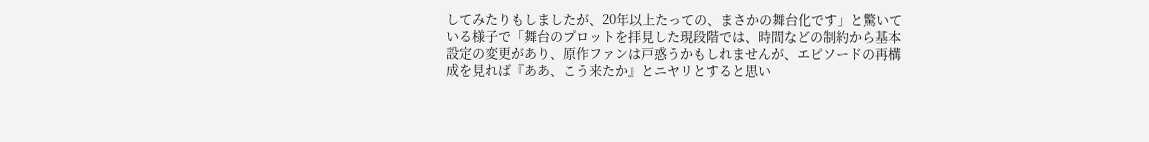してみたりもしましたが、20年以上たっての、まさかの舞台化です」と驚いている様子で「舞台のプロットを拝見した現段階では、時間などの制約から基本設定の変更があり、原作ファンは戸惑うかもしれませんが、エピソードの再構成を見れば『ああ、こう来たか』とニヤリとすると思い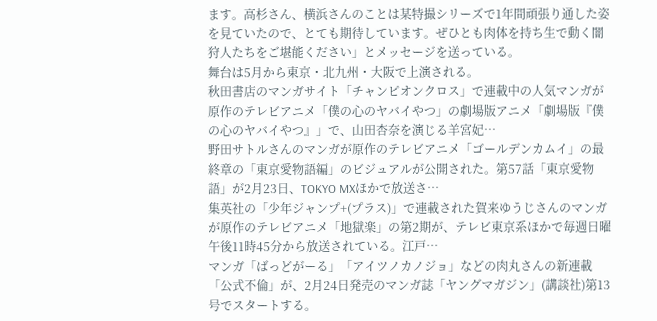ます。高杉さん、横浜さんのことは某特撮シリーズで1年間頑張り通した姿を見ていたので、とても期待しています。ぜひとも肉体を持ち生で動く闇狩人たちをご堪能ください」とメッセージを送っている。
舞台は5月から東京・北九州・大阪で上演される。
秋田書店のマンガサイト「チャンピオンクロス」で連載中の人気マンガが原作のテレビアニメ「僕の心のヤバイやつ」の劇場版アニメ「劇場版『僕の心のヤバイやつ』」で、山田杏奈を演じる羊宮妃…
野田サトルさんのマンガが原作のテレビアニメ「ゴールデンカムイ」の最終章の「東京愛物語編」のビジュアルが公開された。第57話「東京愛物語」が2月23日、TOKYO MXほかで放送さ…
集英社の「少年ジャンプ+(プラス)」で連載された賀来ゆうじさんのマンガが原作のテレビアニメ「地獄楽」の第2期が、テレビ東京系ほかで毎週日曜午後11時45分から放送されている。江戸…
マンガ「ばっどがーる」「アイツノカノジョ」などの肉丸さんの新連載「公式不倫」が、2月24日発売のマンガ誌「ヤングマガジン」(講談社)第13号でスタートする。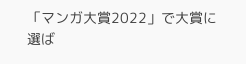「マンガ大賞2022」で大賞に選ば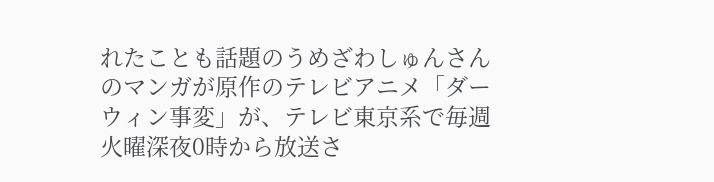れたことも話題のうめざわしゅんさんのマンガが原作のテレビアニメ「ダーウィン事変」が、テレビ東京系で毎週火曜深夜0時から放送さ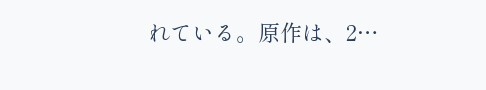れている。原作は、2…